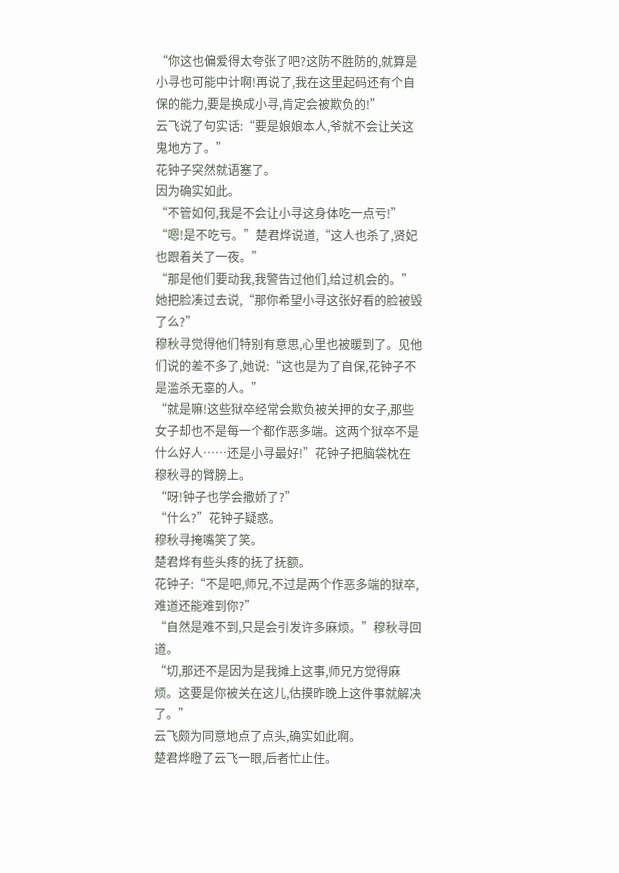“你这也偏爱得太夸张了吧?这防不胜防的,就算是小寻也可能中计啊!再说了,我在这里起码还有个自保的能力,要是换成小寻,肯定会被欺负的!”
云飞说了句实话:“要是娘娘本人,爷就不会让关这鬼地方了。”
花钟子突然就语塞了。
因为确实如此。
“不管如何,我是不会让小寻这身体吃一点亏!”
“嗯!是不吃亏。”楚君烨说道,“这人也杀了,贤妃也跟着关了一夜。”
“那是他们要动我,我警告过他们,给过机会的。”她把脸凑过去说,“那你希望小寻这张好看的脸被毁了么?”
穆秋寻觉得他们特别有意思,心里也被暖到了。见他们说的差不多了,她说:“这也是为了自保,花钟子不是滥杀无辜的人。”
“就是嘛!这些狱卒经常会欺负被关押的女子,那些女子却也不是每一个都作恶多端。这两个狱卒不是什么好人……还是小寻最好!”花钟子把脑袋枕在穆秋寻的臂膀上。
“呀!钟子也学会撒娇了?”
“什么?”花钟子疑惑。
穆秋寻掩嘴笑了笑。
楚君烨有些头疼的抚了抚额。
花钟子:“不是吧,师兄,不过是两个作恶多端的狱卒,难道还能难到你?”
“自然是难不到,只是会引发许多麻烦。”穆秋寻回道。
“切,那还不是因为是我摊上这事,师兄方觉得麻烦。这要是你被关在这儿,估摸昨晚上这件事就解决了。”
云飞颇为同意地点了点头,确实如此啊。
楚君烨瞪了云飞一眼,后者忙止住。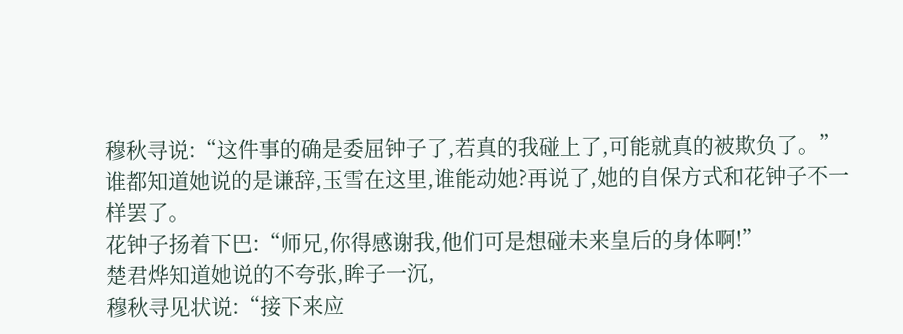穆秋寻说:“这件事的确是委屈钟子了,若真的我碰上了,可能就真的被欺负了。”
谁都知道她说的是谦辞,玉雪在这里,谁能动她?再说了,她的自保方式和花钟子不一样罢了。
花钟子扬着下巴:“师兄,你得感谢我,他们可是想碰未来皇后的身体啊!”
楚君烨知道她说的不夸张,眸子一沉,
穆秋寻见状说:“接下来应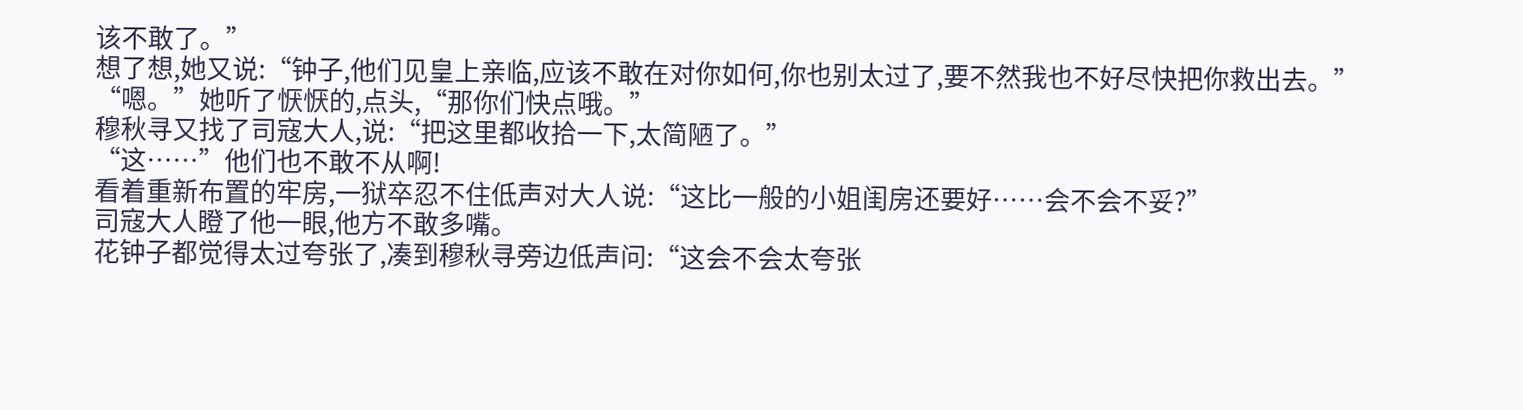该不敢了。”
想了想,她又说:“钟子,他们见皇上亲临,应该不敢在对你如何,你也别太过了,要不然我也不好尽快把你救出去。”
“嗯。”她听了恹恹的,点头,“那你们快点哦。”
穆秋寻又找了司寇大人,说:“把这里都收拾一下,太简陋了。”
“这……”他们也不敢不从啊!
看着重新布置的牢房,一狱卒忍不住低声对大人说:“这比一般的小姐闺房还要好……会不会不妥?”
司寇大人瞪了他一眼,他方不敢多嘴。
花钟子都觉得太过夸张了,凑到穆秋寻旁边低声问:“这会不会太夸张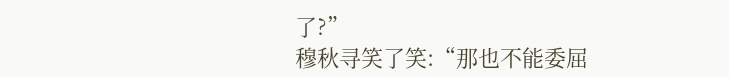了?”
穆秋寻笑了笑:“那也不能委屈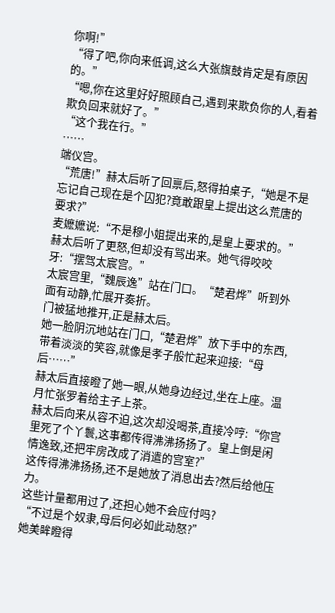你啊!”
“得了吧,你向来低调,这么大张旗鼓肯定是有原因的。”
“嗯,你在这里好好照顾自己,遇到来欺负你的人,看着欺负回来就好了。”
“这个我在行。”
……
端仪宫。
“荒唐!”赫太后听了回禀后,怒得拍桌子,“她是不是忘记自己现在是个囚犯?竟敢跟皇上提出这么荒唐的要求?”
麦嬷嬷说:“不是穆小姐提出来的,是皇上要求的。”
赫太后听了更怒,但却没有骂出来。她气得咬咬牙:“摆驾太宸宫。”
太宸宫里,“魏辰逸”站在门口。“楚君烨”听到外面有动静,忙展开奏折。
门被猛地推开,正是赫太后。
她一脸阴沉地站在门口,“楚君烨”放下手中的东西,带着淡淡的笑容,就像是孝子般忙起来迎接:“母后……”
赫太后直接瞪了她一眼,从她身边经过,坐在上座。温月忙张罗着给主子上茶。
赫太后向来从容不迫,这次却没喝茶,直接冷哼:“你宫里死了个丫鬟,这事都传得沸沸扬扬了。皇上倒是闲情逸致,还把牢房改成了消遣的宫室?”
这传得沸沸扬扬,还不是她放了消息出去?然后给他压力。
这些计量都用过了,还担心她不会应付吗?
“不过是个奴隶,母后何必如此动怒?”
她美眸瞪得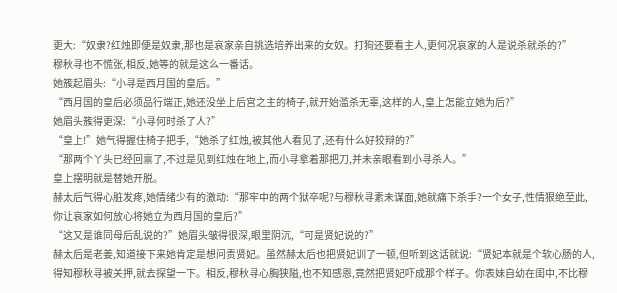更大:“奴隶?红烛即便是奴隶,那也是哀家亲自挑选培养出来的女奴。打狗还要看主人,更何况哀家的人是说杀就杀的?”
穆秋寻也不慌张,相反,她等的就是这么一番话。
她簇起眉头:“小寻是西月国的皇后。”
“西月国的皇后必须品行端正,她还没坐上后宫之主的椅子,就开始滥杀无辜,这样的人,皇上怎能立她为后?”
她眉头簇得更深:“小寻何时杀了人?”
“皇上!”她气得握住椅子把手,“她杀了红烛,被其他人看见了,还有什么好狡辩的?”
“那两个丫头已经回禀了,不过是见到红烛在地上,而小寻拿着那把刀,并未亲眼看到小寻杀人。”
皇上摆明就是替她开脱。
赫太后气得心脏发疼,她情绪少有的激动:“那牢中的两个狱卒呢?与穆秋寻素未谋面,她就痛下杀手?一个女子,性情狠绝至此,你让哀家如何放心将她立为西月国的皇后?”
“这又是谁同母后乱说的?”她眉头皱得很深,眼里阴沉,“可是贤妃说的?”
赫太后是老姜,知道接下来她肯定是想问责贤妃。虽然赫太后也把贤妃训了一顿,但听到这话就说:“贤妃本就是个软心肠的人,得知穆秋寻被关押,就去探望一下。相反,穆秋寻心胸狭隘,也不知感恩,竟然把贤妃吓成那个样子。你表妹自幼在闺中,不比穆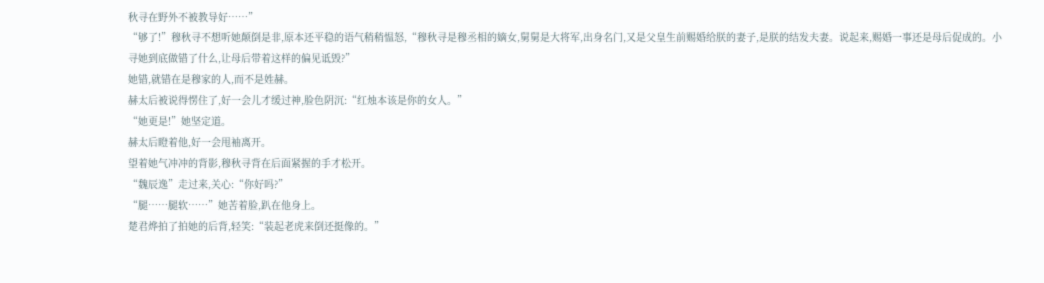秋寻在野外不被教导好……”
“够了!”穆秋寻不想听她颠倒是非,原本还平稳的语气稍稍愠怒,“穆秋寻是穆丞相的嫡女,舅舅是大将军,出身名门,又是父皇生前赐婚给朕的妻子,是朕的结发夫妻。说起来,赐婚一事还是母后促成的。小寻她到底做错了什么,让母后带着这样的偏见诋毁?”
她错,就错在是穆家的人,而不是姓赫。
赫太后被说得愣住了,好一会儿才缓过神,脸色阴沉:“红烛本该是你的女人。”
“她更是!”她坚定道。
赫太后瞪着他,好一会甩袖离开。
望着她气冲冲的背影,穆秋寻背在后面紧握的手才松开。
“魏辰逸”走过来,关心:“你好吗?”
“腿……腿软……”她苦着脸,趴在他身上。
楚君烨拍了拍她的后背,轻笑:“装起老虎来倒还挺像的。”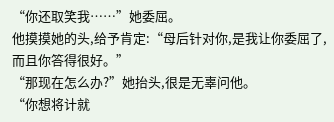“你还取笑我……”她委屈。
他摸摸她的头,给予肯定:“母后针对你,是我让你委屈了,而且你答得很好。”
“那现在怎么办?”她抬头,很是无辜问他。
“你想将计就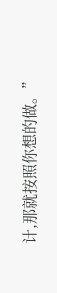计,那就按照你想的做。”